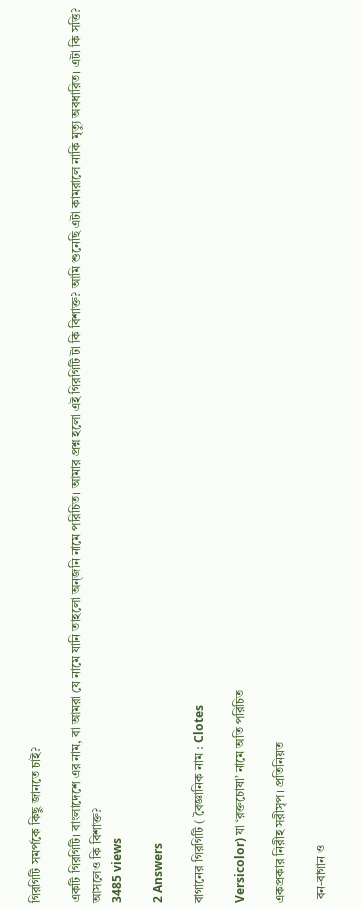গিরগিটি সমর্পকে কিছু জানতে চাই?

একটি গিরগিটি। বাংলাদেশে এর নাম, বা আমরা যে নামে যানি তাহলো অন্জনি নামে পরিচিত। আমার প্রশ্ন হলো এই গিরগিটি টা কি বিশাক্ত? আমি শুনেছি এটা কামরালে নাকি মৃত্যু অবধারিত। এটা কি সত্তি? আসলেও কি বিশাক্ত?
3485 views

2 Answers

বাগানের গিরগিটি ( বৈজ্ঞানিক নাম : Clotes

Versicolor) যা ‘রক্তচোষা’ নামে অতি পরিচিত

একপ্রকার নিরীহ সরীসৃপ। প্রতিনিয়ত

 বন-বাগান ও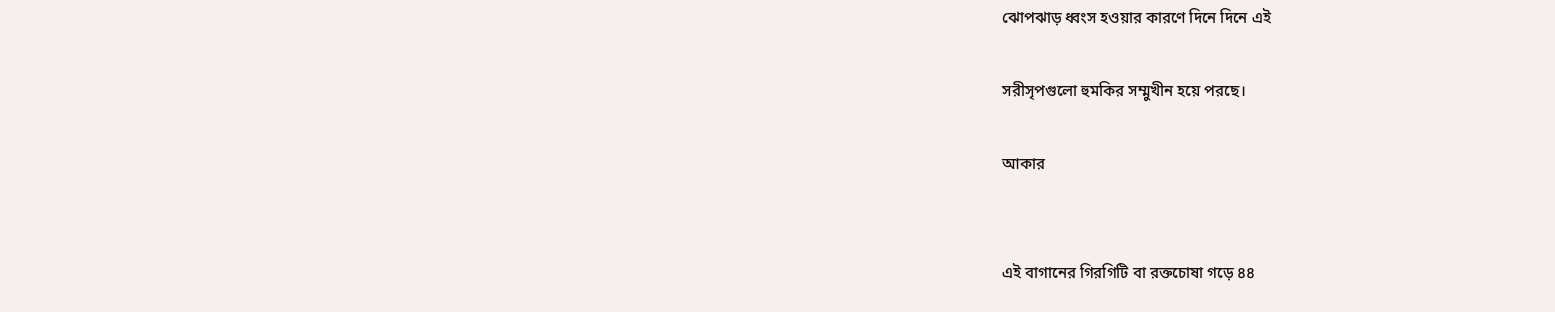ঝোপঝাড় ধ্বংস হওয়ার কারণে দিনে দিনে এই

সরীসৃপগুলো হুমকির সম্মুখীন হয়ে পরছে।

আকার


এই বাগানের গিরগিটি বা রক্তচোষা গড়ে ৪৪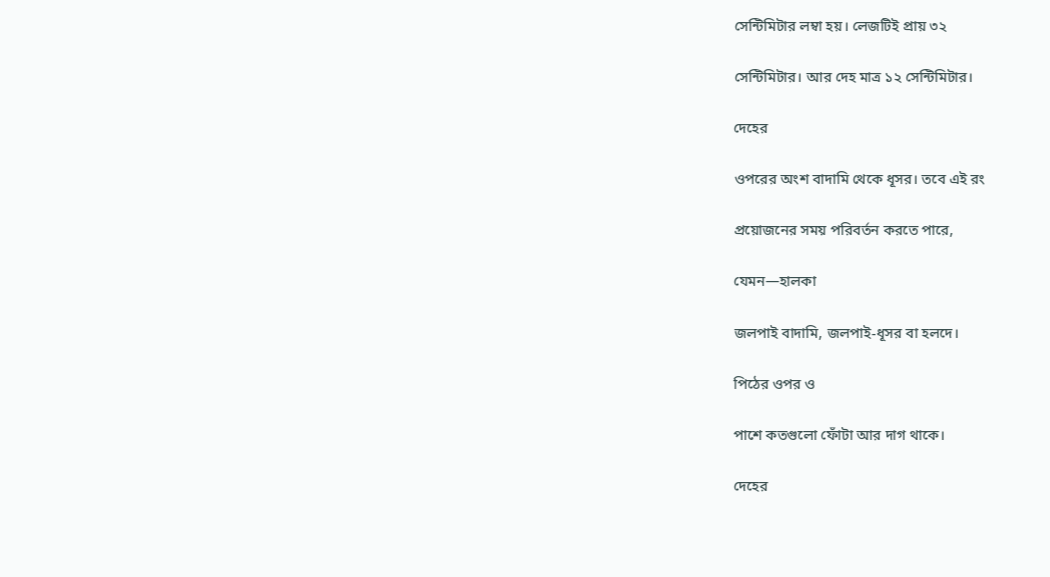সেন্টিমিটার লম্বা হয়। লেজটিই প্রায় ৩২

সেন্টিমিটার। আর দেহ মাত্র ১২ সেন্টিমিটার।

দেহের

ওপরের অংশ বাদামি থেকে ধূসর। তবে এই রং

প্রয়োজনের সময় পরিবর্তন করতে পারে,

যেমন—হালকা

জলপাই বাদামি, জলপাই-ধূসর বা হলদে।

পিঠের ওপর ও

পাশে কতগুলো ফোঁটা আর দাগ থাকে।

দেহের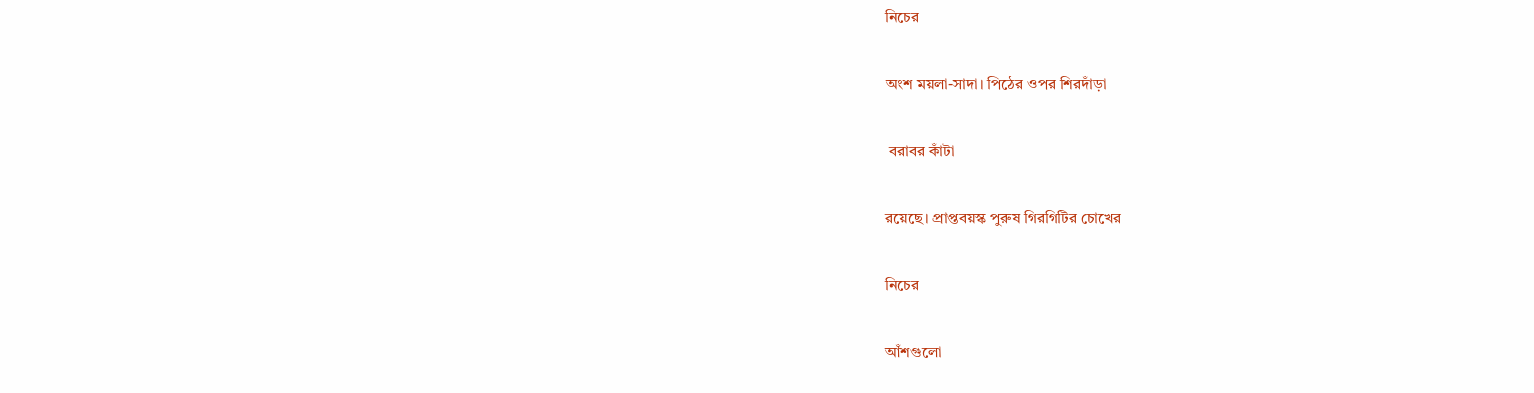নিচের

অংশ ময়লা-সাদা। পিঠের ওপর শিরদাঁড়া

 বরাবর কাঁটা

রয়েছে। প্রাপ্তবয়স্ক পুরুষ গিরগিটির চোখের

নিচের

আঁশগুলো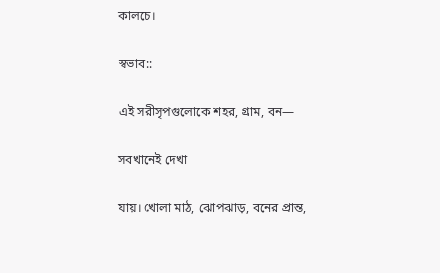কালচে।

স্বভাব::

এই সরীসৃপগুলোকে শহর, গ্রাম, বন—

সবখানেই দেখা

যায়। খোলা মাঠ, ঝোপঝাড়, বনের প্রান্ত,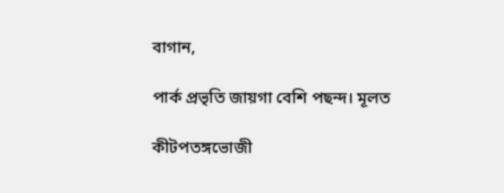বাগান,

পার্ক প্রভৃতি জায়গা বেশি পছন্দ। মূলত

কীটপতঙ্গভোজী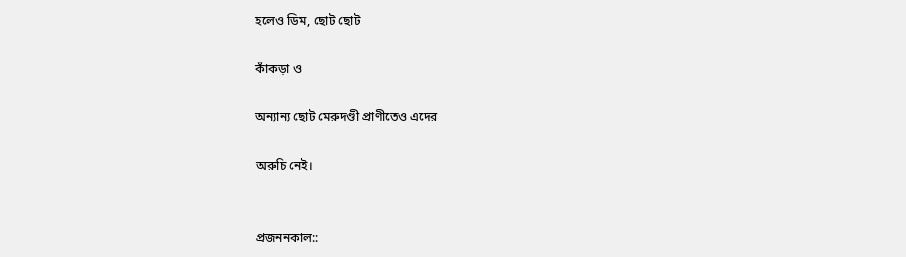হলেও ডিম, ছোট ছোট

কাঁকড়া ও

অন্যান্য ছোট মেরুদণ্ডী প্রাণীতেও এদের

অরুচি নেই।


প্রজননকাল::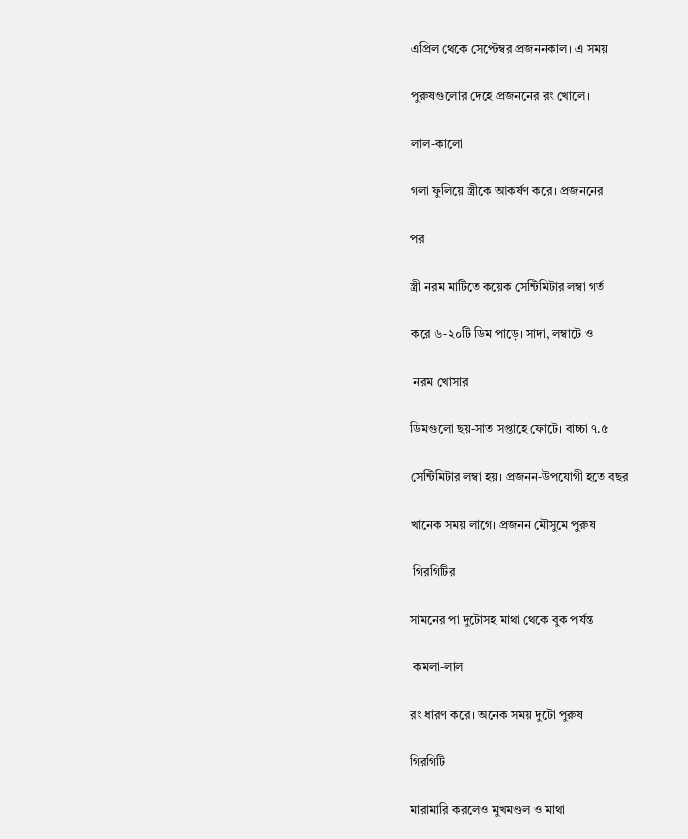এপ্রিল থেকে সেপ্টেম্বর প্রজননকাল। এ সময়

পুরুষগুলোর দেহে প্রজননের রং খোলে।

লাল-কালো

গলা ফুলিয়ে স্ত্রীকে আকর্ষণ করে। প্রজননের

পর

স্ত্রী নরম মাটিতে কয়েক সেন্টিমিটার লম্বা গর্ত

করে ৬-২০টি ডিম পাড়ে। সাদা, লম্বাটে ও

 নরম খোসার

ডিমগুলো ছয়-সাত সপ্তাহে ফোটে। বাচ্চা ৭.৫

সেন্টিমিটার লম্বা হয়। প্রজনন-উপযোগী হতে বছর

খানেক সময় লাগে। প্রজনন মৌসুমে পুরুষ

 গিরগিটির

সামনের পা দুটোসহ মাথা থেকে বুক পর্যন্ত

 কমলা-লাল

রং ধারণ করে। অনেক সময় দুটো পুরুষ

গিরগিটি

মারামারি করলেও মুখমণ্ডল ও মাথা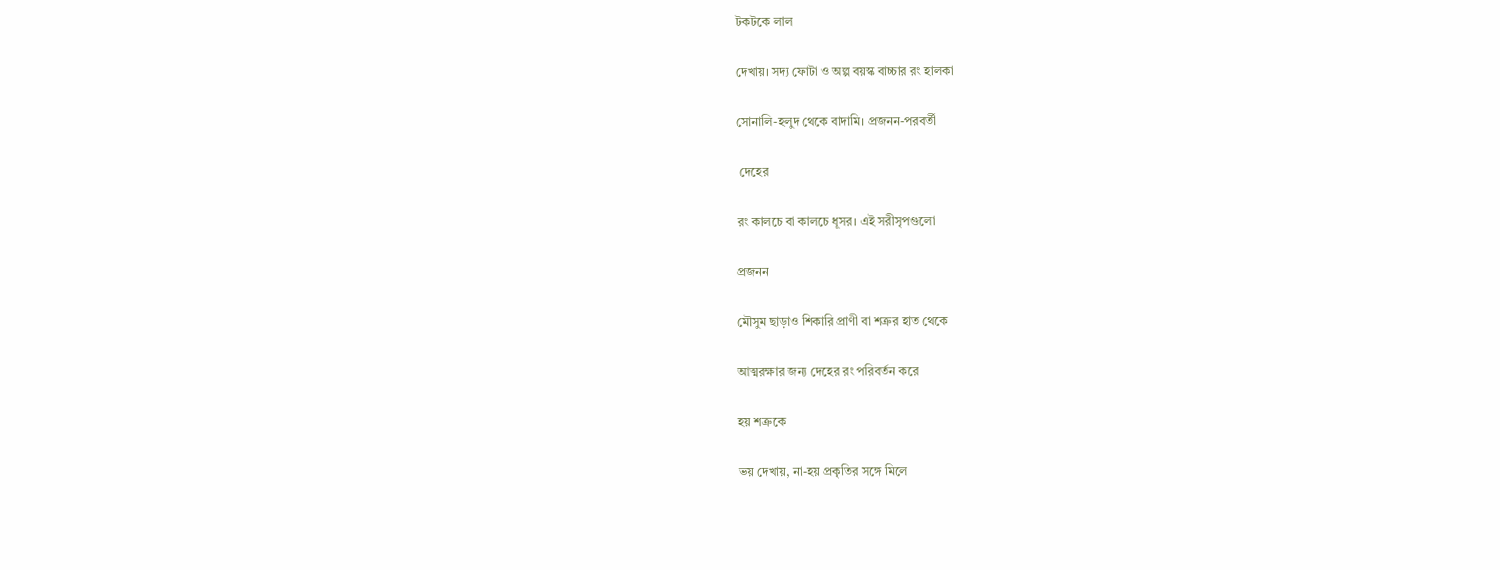টকটকে লাল

দেখায়। সদ্য ফোটা ও অল্প বয়স্ক বাচ্চার রং হালকা

সোনালি-হলুদ থেকে বাদামি। প্রজনন-পরবর্তী

 দেহের

রং কালচে বা কালচে ধূসর। এই সরীসৃপগুলো

প্রজনন

মৌসুম ছাড়াও শিকারি প্রাণী বা শত্রুর হাত থেকে

আত্মরক্ষার জন্য দেহের রং পরিবর্তন করে

হয় শত্রুকে

ভয় দেখায়, না-হয় প্রকৃতির সঙ্গে মিলে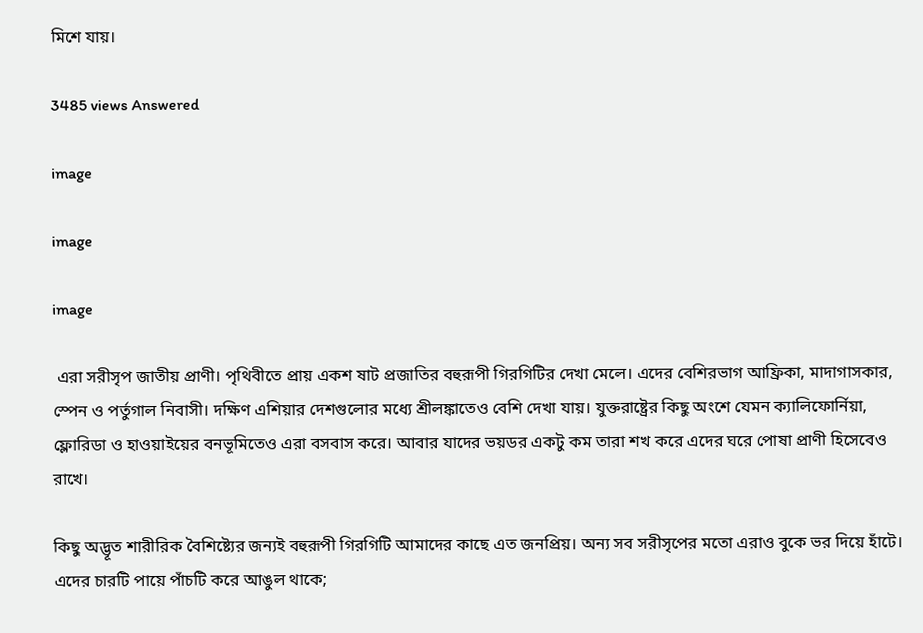মিশে যায়।

3485 views Answered

image

image

image

 এরা সরীসৃপ জাতীয় প্রাণী। পৃথিবীতে প্রায় একশ ষাট প্রজাতির বহুরূপী গিরগিটির দেখা মেলে। এদের বেশিরভাগ আফ্রিকা, মাদাগাসকার, স্পেন ও পর্তুগাল নিবাসী। দক্ষিণ এশিয়ার দেশগুলোর মধ্যে শ্রীলঙ্কাতেও বেশি দেখা যায়। যুক্তরাষ্ট্রের কিছু অংশে যেমন ক্যালিফোর্নিয়া, ফ্লোরিডা ও হাওয়াইয়ের বনভূমিতেও এরা বসবাস করে। আবার যাদের ভয়ডর একটু কম তারা শখ করে এদের ঘরে পোষা প্রাণী হিসেবেও রাখে।

কিছু অদ্ভূত শারীরিক বৈশিষ্ট্যের জন্যই বহুরূপী গিরগিটি আমাদের কাছে এত জনপ্রিয়। অন্য সব সরীসৃপের মতো এরাও বুকে ভর দিয়ে হাঁটে। এদের চারটি পায়ে পাঁচটি করে আঙুল থাকে;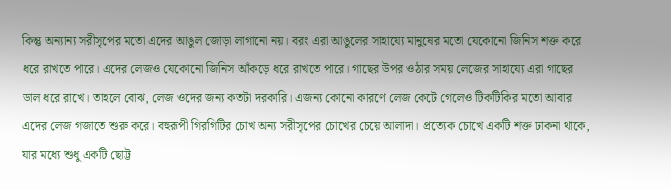কিন্তু অন্যান্য সরীসৃপের মতো এদের আঙুল জোড়া লাগানো নয়। বরং এরা আঙুলের সাহায্যে মানুষের মতো যেকোনো জিনিস শক্ত করে ধরে রাখতে পারে। এদের লেজও যেকোনো জিনিস আঁকড়ে ধরে রাখতে পারে। গাছের উপর ওঠার সময় লেজের সাহায্যে এরা গাছের ডাল ধরে রাখে। তাহলে বোঝ, লেজ ওদের জন্য কতটা দরকারি। এজন্য কোনো কারণে লেজ কেটে গেলেও টিকটিকির মতো আবার এদের লেজ গজাতে শুরু করে। বহুরূপী গিরগিটির চোখ অন্য সরীসৃপের চোখের চেয়ে আলাদা। প্রত্যেক চোখে একটি শক্ত ঢাকনা থাকে, যার মধ্যে শুধু একটি ছোট্ট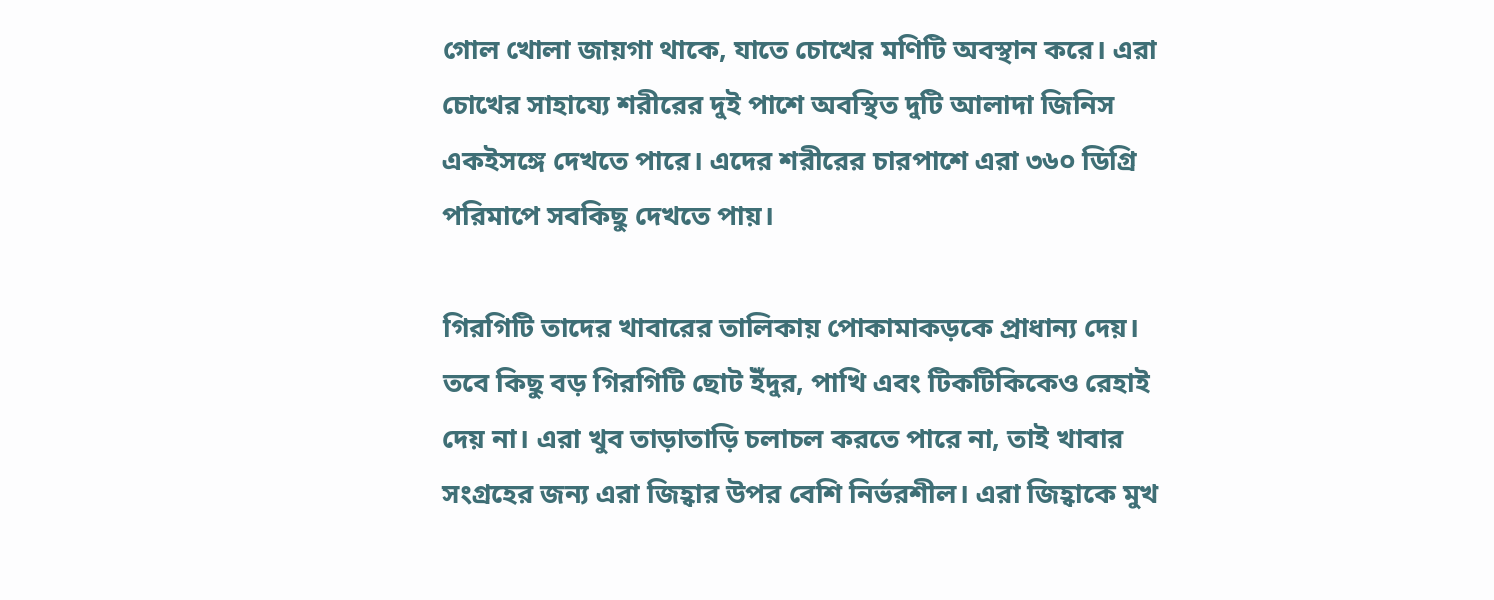গোল খোলা জায়গা থাকে, যাতে চোখের মণিটি অবস্থান করে। এরা চোখের সাহায্যে শরীরের দুই পাশে অবস্থিত দুটি আলাদা জিনিস একইসঙ্গে দেখতে পারে। এদের শরীরের চারপাশে এরা ৩৬০ ডিগ্রি পরিমাপে সবকিছু দেখতে পায়।

গিরগিটি তাদের খাবারের তালিকায় পোকামাকড়কে প্রাধান্য দেয়। তবে কিছু বড় গিরগিটি ছোট ইঁদুর, পাখি এবং টিকটিকিকেও রেহাই দেয় না। এরা খুব তাড়াতাড়ি চলাচল করতে পারে না, তাই খাবার সংগ্রহের জন্য এরা জিহ্বার উপর বেশি নির্ভরশীল। এরা জিহ্বাকে মুখ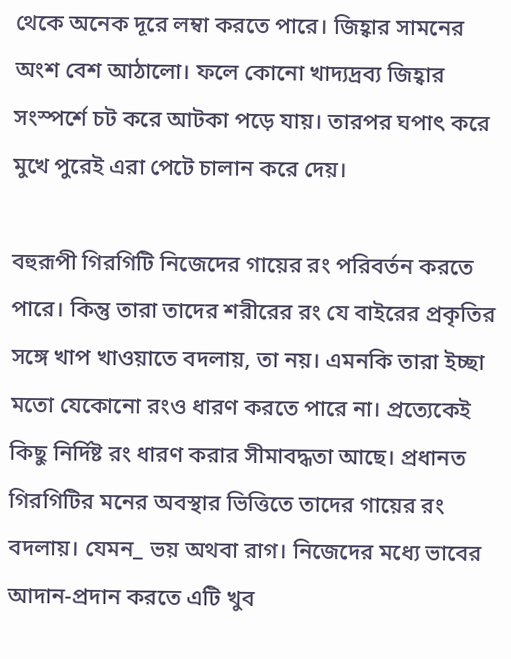থেকে অনেক দূরে লম্বা করতে পারে। জিহ্বার সামনের অংশ বেশ আঠালো। ফলে কোনো খাদ্যদ্রব্য জিহ্বার সংস্পর্শে চট করে আটকা পড়ে যায়। তারপর ঘপাৎ করে মুখে পুরেই এরা পেটে চালান করে দেয়।

বহুরূপী গিরগিটি নিজেদের গায়ের রং পরিবর্তন করতে পারে। কিন্তু তারা তাদের শরীরের রং যে বাইরের প্রকৃতির সঙ্গে খাপ খাওয়াতে বদলায়, তা নয়। এমনকি তারা ইচ্ছা মতো যেকোনো রংও ধারণ করতে পারে না। প্রত্যেকেই কিছু নির্দিষ্ট রং ধারণ করার সীমাবদ্ধতা আছে। প্রধানত গিরগিটির মনের অবস্থার ভিত্তিতে তাদের গায়ের রং বদলায়। যেমন_ ভয় অথবা রাগ। নিজেদের মধ্যে ভাবের আদান-প্রদান করতে এটি খুব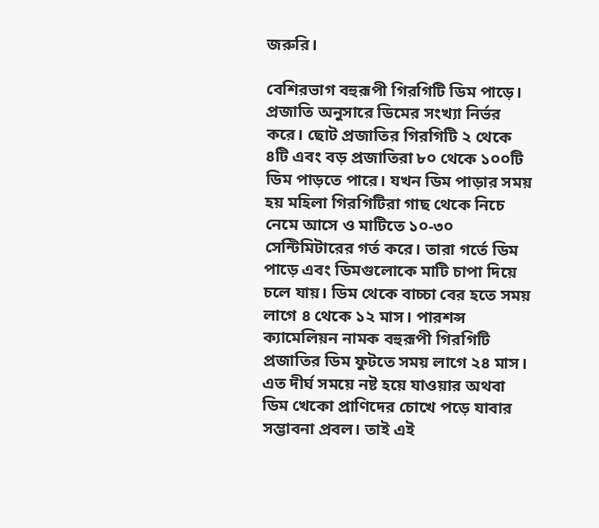জরুরি।

বেশিরভাগ বহুরূপী গিরগিটি ডিম পাড়ে। প্রজাতি অনুসারে ডিমের সংখ্যা নির্ভর করে। ছোট প্রজাতির গিরগিটি ২ থেকে ৪টি এবং বড় প্রজাতিরা ৮০ থেকে ১০০টি ডিম পাড়তে পারে। যখন ডিম পাড়ার সময় হয় মহিলা গিরগিটিরা গাছ থেকে নিচে নেমে আসে ও মাটিতে ১০-৩০ সেন্টিমিটারের গর্ত করে। তারা গর্তে ডিম পাড়ে এবং ডিমগুলোকে মাটি চাপা দিয়ে চলে যায়। ডিম থেকে বাচ্চা বের হতে সময় লাগে ৪ থেকে ১২ মাস। পারশন্স ক্যামেলিয়ন নামক বহুরূপী গিরগিটি প্রজাতির ডিম ফুটতে সময় লাগে ২৪ মাস। এত দীর্ঘ সময়ে নষ্ট হয়ে যাওয়ার অথবা ডিম খেকো প্রাণিদের চোখে পড়ে যাবার সম্ভাবনা প্রবল। তাই এই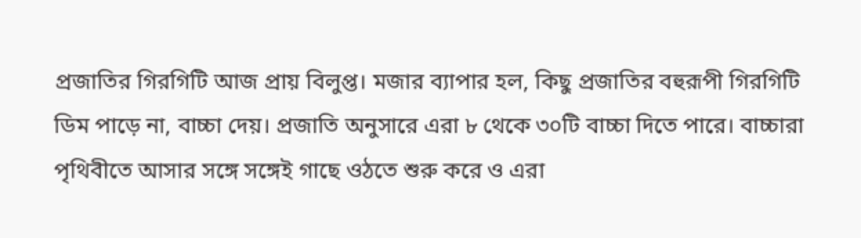প্রজাতির গিরগিটি আজ প্রায় বিলুপ্ত। মজার ব্যাপার হল, কিছু প্রজাতির বহুরূপী গিরগিটি ডিম পাড়ে না, বাচ্চা দেয়। প্রজাতি অনুসারে এরা ৮ থেকে ৩০টি বাচ্চা দিতে পারে। বাচ্চারা পৃথিবীতে আসার সঙ্গে সঙ্গেই গাছে ওঠতে শুরু করে ও এরা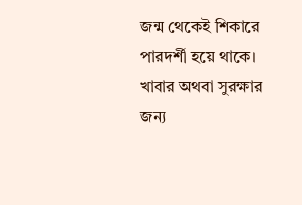জন্ম থেকেই শিকারে পারদর্শী হয়ে থাকে। খাবার অথবা সুরক্ষার জন্য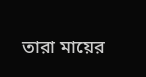তারা মায়ের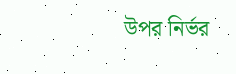উপর নির্ভর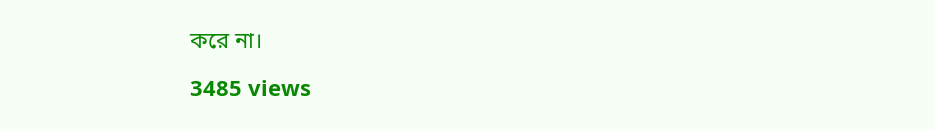করে না।

3485 views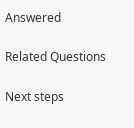Answered

Related Questions

Next steps